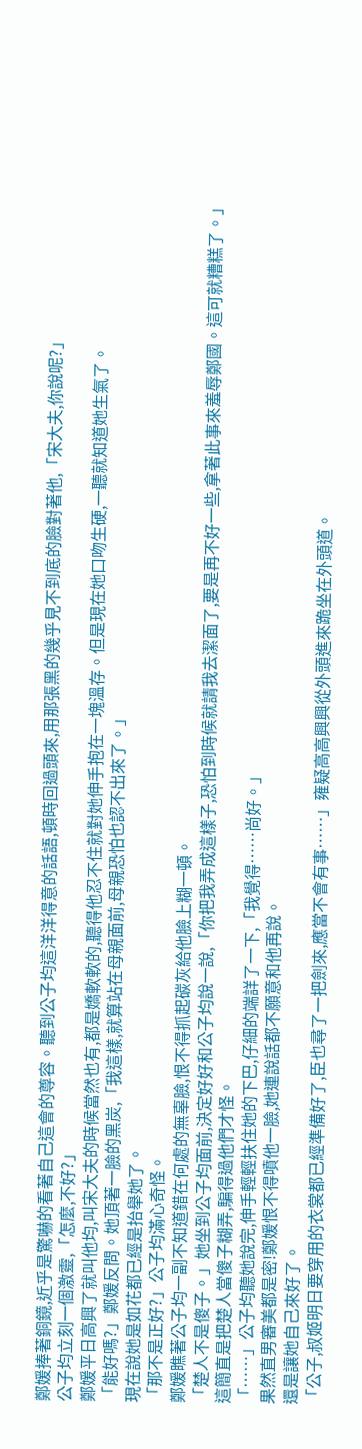鄭媛捧著銅鏡,近乎是驚嚇的看著自己這會的尊容。聽到公子均這洋洋得意的話語,頓時回過頭來,用那張黑的幾乎見不到底的臉對著他,「宋大夫,你說呢?」
公子均立刻一個激靈,「怎麼,不好?」
鄭媛平日高興了就叫他均,叫宋大夫的時候當然也有,都是嬌軟軟的,聽得他忍不住就對她伸手抱在一塊溫存。但是現在她口吻生硬,一聽就知道她生氣了。
「能好嗎?」鄭媛反問。她頂著一臉的黑炭,「我這樣,就算站在母親面前,母親恐怕也認不出來了。」
現在說她是如花都已經是抬舉她了。
「那不是正好?」公子均滿心奇怪。
鄭媛瞧著公子均一副不知道錯在何處的無辜臉,恨不得抓起碳灰給他臉上糊一頓。
「楚人不是傻子。」她坐到公子均面前,決定好好和公子均說一說,「你把我弄成這樣子,恐怕到時候就請我去潔面了,要是再不好一些,拿著此事來羞辱鄭國。這可就糟糕了。」
這簡直是把楚人當傻子糊弄,騙得過他們才怪。
「……」公子均聽她說完,伸手輕輕扶住她的下巴,仔細的端詳了一下,「我覺得……尚好。」
果然直男審美都是密!鄭媛恨不得噴他一臉,她連說話都不願意和他再說。
還是讓她自己來好了。
「公子,叔姬明日要穿用的衣裳都已經準備好了,臣也尋了一把劍來,應當不會有事……」雍疑高高興興從外頭進來跪坐在外頭道。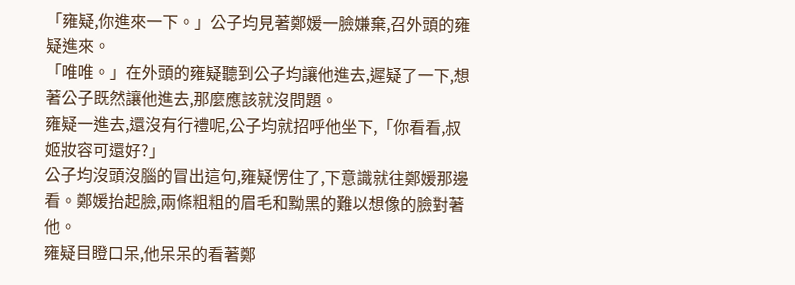「雍疑,你進來一下。」公子均見著鄭媛一臉嫌棄,召外頭的雍疑進來。
「唯唯。」在外頭的雍疑聽到公子均讓他進去,遲疑了一下,想著公子既然讓他進去,那麼應該就沒問題。
雍疑一進去,還沒有行禮呢,公子均就招呼他坐下,「你看看,叔姬妝容可還好?」
公子均沒頭沒腦的冒出這句,雍疑愣住了,下意識就往鄭媛那邊看。鄭媛抬起臉,兩條粗粗的眉毛和黝黑的難以想像的臉對著他。
雍疑目瞪口呆,他呆呆的看著鄭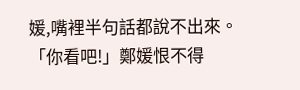媛,嘴裡半句話都說不出來。
「你看吧!」鄭媛恨不得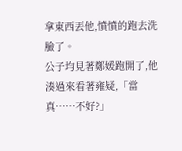拿東西丟他,憤憤的跑去洗臉了。
公子均見著鄭媛跑開了,他湊過來看著雍疑,「當真……不好?」